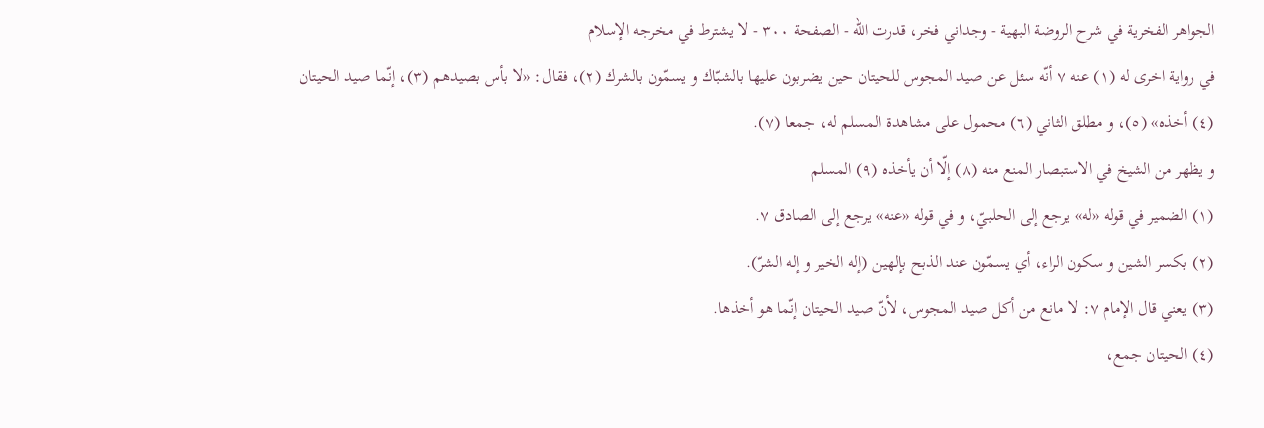الجواهر الفخرية في شرح الروضة البهية - وجداني فخر، قدرت الله - الصفحة ٣٠٠ - لا يشترط في مخرجه الإسلام
في رواية اخرى له (١) عنه ٧ أنّه سئل عن صيد المجوس للحيتان حين يضربون عليها بالشبّاك و يسمّون بالشرك (٢)، فقال: «لا بأس بصيدهم (٣)، إنّما صيد الحيتان (٤) أخذه» (٥)، و مطلق الثاني (٦) محمول على مشاهدة المسلم له، جمعا (٧).
و يظهر من الشيخ في الاستبصار المنع منه (٨) إلّا أن يأخذه (٩) المسلم
(١) الضمير في قوله «له» يرجع إلى الحلبيّ، و في قوله «عنه» يرجع إلى الصادق ٧.
(٢) بكسر الشين و سكون الراء، أي يسمّون عند الذبح بإلهين (إله الخير و إله الشرّ).
(٣) يعني قال الإمام ٧: لا مانع من أكل صيد المجوس، لأنّ صيد الحيتان إنّما هو أخذها.
(٤) الحيتان جمع،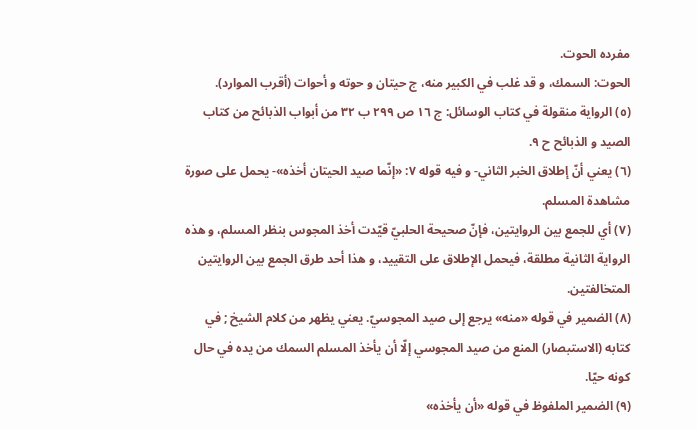مفرده الحوت.
الحوت: السمك، و قد غلب في الكبير منه، ج حيتان و حوته و أحوات (أقرب الموارد).
(٥) الرواية منقولة في كتاب الوسائل: ج ١٦ ص ٢٩٩ ب ٣٢ من أبواب الذبائح من كتاب الصيد و الذبائح ح ٩.
(٦) يعني أنّ إطلاق الخبر الثاني- و فيه قوله ٧: «إنّما صيد الحيتان أخذه»- يحمل على صورة مشاهدة المسلم.
(٧) أي للجمع بين الروايتين، فإنّ صحيحة الحلبيّ قيّدت أخذ المجوس بنظر المسلم، و هذه الرواية الثانية مطلقة، فيحمل الإطلاق على التقييد، و هذا أحد طرق الجمع بين الروايتين المتخالفتين.
(٨) الضمير في قوله «منه» يرجع إلى صيد المجوسيّ. يعني يظهر من كلام الشيخ ; في كتابه (الاستبصار) المنع من صيد المجوسي إلّا أن يأخذ المسلم السمك من يده في حال كونه حيّا.
(٩) الضمير الملفوظ في قوله «أن يأخذه»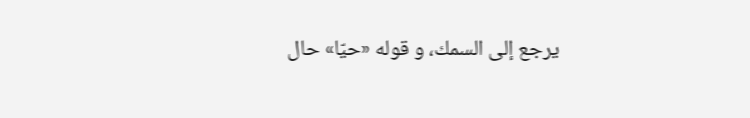يرجع إلى السمك، و قوله «حيّا» حال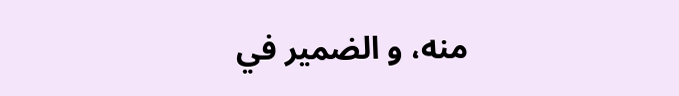منه، و الضمير في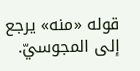قوله «منه» يرجع إلى المجوسيّ.